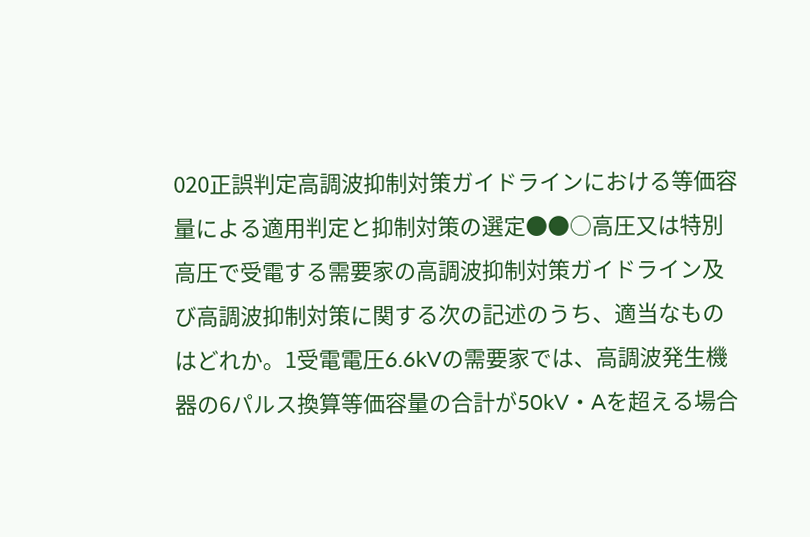020正誤判定高調波抑制対策ガイドラインにおける等価容量による適用判定と抑制対策の選定●●○高圧又は特別高圧で受電する需要家の高調波抑制対策ガイドライン及び高調波抑制対策に関する次の記述のうち、適当なものはどれか。1受電電圧6.6kVの需要家では、高調波発生機器の6パルス換算等価容量の合計が50kV・Aを超える場合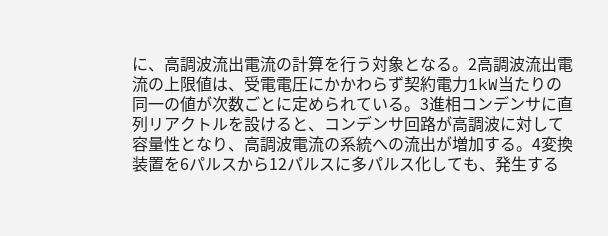に、高調波流出電流の計算を行う対象となる。2高調波流出電流の上限値は、受電電圧にかかわらず契約電力1kW当たりの同一の値が次数ごとに定められている。3進相コンデンサに直列リアクトルを設けると、コンデンサ回路が高調波に対して容量性となり、高調波電流の系統への流出が増加する。4変換装置を6パルスから12パルスに多パルス化しても、発生する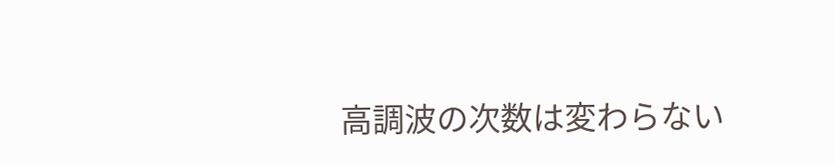高調波の次数は変わらない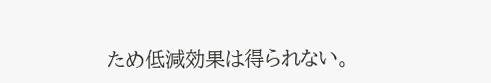ため低減効果は得られない。